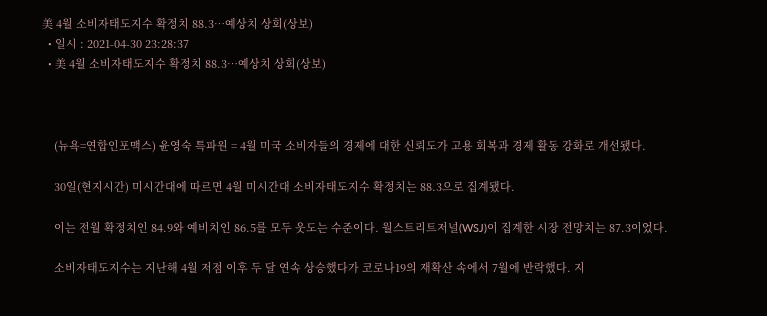美 4월 소비자태도지수 확정치 88.3…예상치 상회(상보)
  • 일시 : 2021-04-30 23:28:37
  • 美 4월 소비자태도지수 확정치 88.3…예상치 상회(상보)



    (뉴욕=연합인포맥스) 윤영숙 특파원 = 4월 미국 소비자들의 경제에 대한 신뢰도가 고용 회복과 경제 활동 강화로 개선됐다.

    30일(현지시간) 미시간대에 따르면 4월 미시간대 소비자태도지수 확정치는 88.3으로 집계됐다.

    이는 전월 확정치인 84.9와 예비치인 86.5를 모두 웃도는 수준이다. 월스트리트저널(WSJ)이 집계한 시장 전망치는 87.3이었다.

    소비자태도지수는 지난해 4월 저점 이후 두 달 연속 상승했다가 코로나19의 재확산 속에서 7월에 반락했다. 지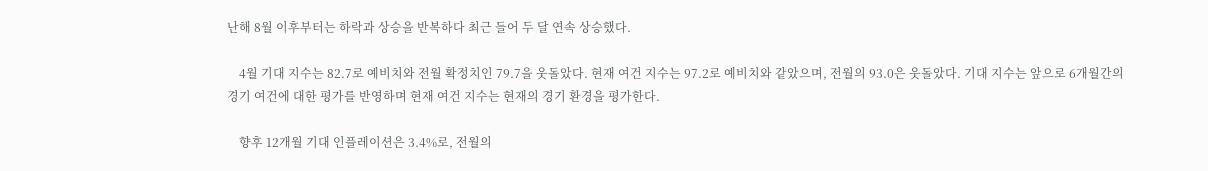난해 8월 이후부터는 하락과 상승을 반복하다 최근 들어 두 달 연속 상승했다.

    4월 기대 지수는 82.7로 예비치와 전월 확정치인 79.7을 웃돌았다. 현재 여건 지수는 97.2로 예비치와 같았으며, 전월의 93.0은 웃돌았다. 기대 지수는 앞으로 6개월간의 경기 여건에 대한 평가를 반영하며 현재 여건 지수는 현재의 경기 환경을 평가한다.

    향후 12개월 기대 인플레이션은 3.4%로, 전월의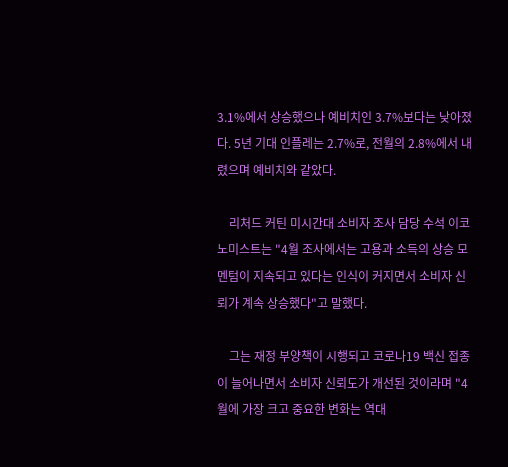3.1%에서 상승했으나 예비치인 3.7%보다는 낮아졌다. 5년 기대 인플레는 2.7%로, 전월의 2.8%에서 내렸으며 예비치와 같았다.

    리처드 커틴 미시간대 소비자 조사 담당 수석 이코노미스트는 "4월 조사에서는 고용과 소득의 상승 모멘텀이 지속되고 있다는 인식이 커지면서 소비자 신뢰가 계속 상승했다"고 말했다.

    그는 재정 부양책이 시행되고 코로나19 백신 접종이 늘어나면서 소비자 신뢰도가 개선된 것이라며 "4월에 가장 크고 중요한 변화는 역대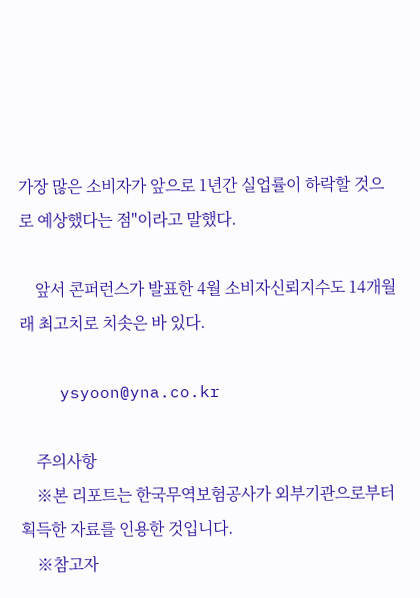가장 많은 소비자가 앞으로 1년간 실업률이 하락할 것으로 예상했다는 점"이라고 말했다.

    앞서 콘퍼런스가 발표한 4월 소비자신뢰지수도 14개월래 최고치로 치솟은 바 있다.

    ysyoon@yna.co.kr

    주의사항
    ※본 리포트는 한국무역보험공사가 외부기관으로부터 획득한 자료를 인용한 것입니다.
    ※참고자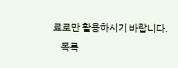료로만 활용하시기 바랍니다.
    목록